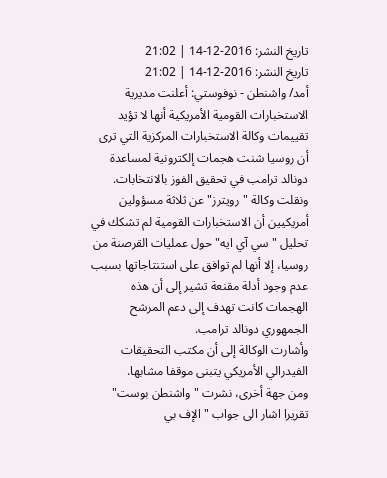تاريخ النشر: 2016-12-14 | 21:02
تاريخ النشر: 2016-12-14 | 21:02
أمد/ واشنطن - نوفوستي: أعلنت مديرية الاستخبارات القومية الأمريكية أنها لا تؤيد تقييمات وكالة الاستخبارات المركزية التي ترى أن روسيا شنت هجمات إلكترونية لمساعدة دونالد ترامب في تحقيق الفوز بالانتخابات.
ونقلت وكالة "رويترز" عن ثلاثة مسؤولين أمريكيين أن الاستخبارات القومية لم تشكك في تحليل "سي آي ايه" حول عمليات القرصنة من روسيا، إلا أنها لم توافق على استنتاجاتها بسبب عدم وجود أدلة مقنعة تشير إلى أن هذه الهجمات كانت تهدف إلى دعم المرشح الجمهوري دونالد ترامب.
وأشارت الوكالة إلى أن مكتب التحقيقات الفيدرالي الأمريكي يتبنى موقفا مشابها.
ومن جهة أخرى، نشرت "واشنطن بوست" تقريرا اشار الى جواب "الإف بي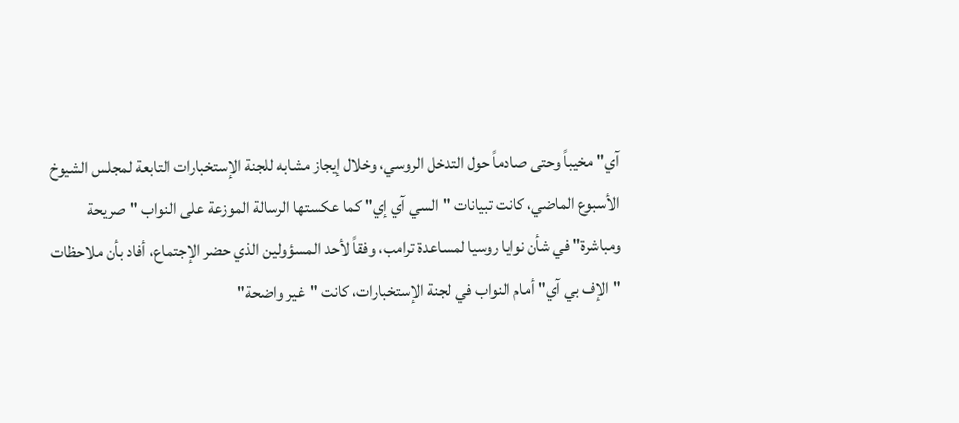آي" مخيباً وحتى صادماً حول التدخل الروسي، وخلال إيجاز مشابه للجنة الإستخبارات التابعة لمجلس الشيوخ الأسبوع الماضي، كانت تبيانات "السي آي إي" كما عكستها الرسالة الموزعة على النواب "صريحة ومباشرة" في شأن نوايا روسيا لمساعدة ترامب، وفقاً لأحد المسؤولين الذي حضر الإجتماع، أفاد بأن ملاحظات "الإف بي آي" أمام النواب في لجنة الإستخبارات، كانت "غير واضحة"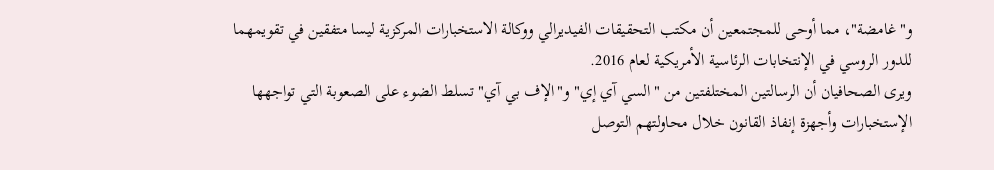و"غامضة"، مما أوحى للمجتمعين أن مكتب التحقيقات الفيديرالي ووكالة الاستخبارات المركزية ليسا متفقين في تقويمهما للدور الروسي في الإنتخابات الرئاسية الأمريكية لعام 2016.
ويرى الصحافيان أن الرسالتين المختلفتين من "السي آي إي" و"الإف بي آي" تسلط الضوء على الصعوبة التي تواجهها الإستخبارات وأجهزة إنفاذ القانون خلال محاولتهم التوصل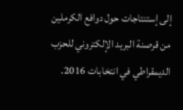إلى إستنتاجات حول دوافع الكرملين من قرصنة البريد الإلكتروني للحزب الديمقراطي في انتخابات 2016.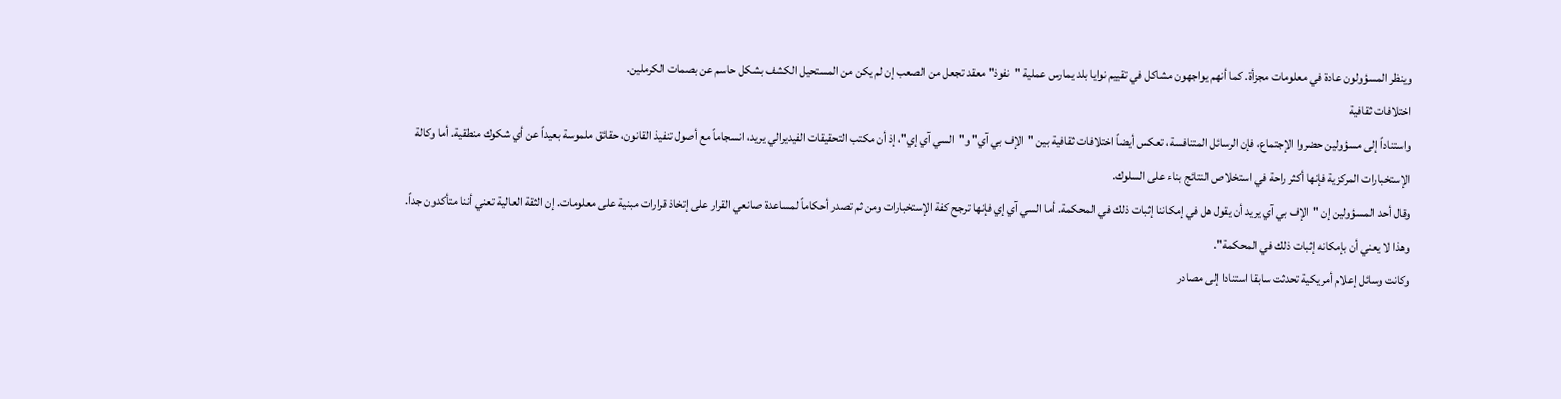وينظر المسؤولون عادة في معلومات مجزأة. كما أنهم يواجهون مشاكل في تقييم نوايا بلد يمارس عملية "نفوذ" معقد تجعل من الصعب إن لم يكن من المستحيل الكشف بشكل حاسم عن بصمات الكرملين.
اختلافات ثقافية
واستناداً إلى مسؤولين حضروا الإجتماع، فإن الرسائل المتنافسة، تعكس أيضاً اختلافات ثقافية بين "الإف بي آي" و"السي آي إي"، إذ أن مكتب التحقيقات الفيديرالي يريد، انسجاماً مع أصول تنفيذ القانون، حقائق ملموسة بعيداً عن أي شكوك منطقية. أما وكالة الإستخبارات المركزية فإنها أكثر راحة في استخلاص النتائج بناء على السلوك.
وقال أحد المسؤولين إن "الإف بي آي يريد أن يقول هل في إمكاننا إثبات ذلك في المحكمة. أما السي آي إي فإنها ترجح كفة الإستخبارات ومن ثم تصدر أحكاماً لمساعدة صانعي القرار على إتخاذ قرارات مبنية على معلومات. إن الثقة العالية تعني أننا متأكدون جداً. وهذا لا يعني أن بإمكانه إثبات ذلك في المحكمة".
وكانت وسائل إعلام أمريكية تحدثت سابقا استنادا إلى مصادر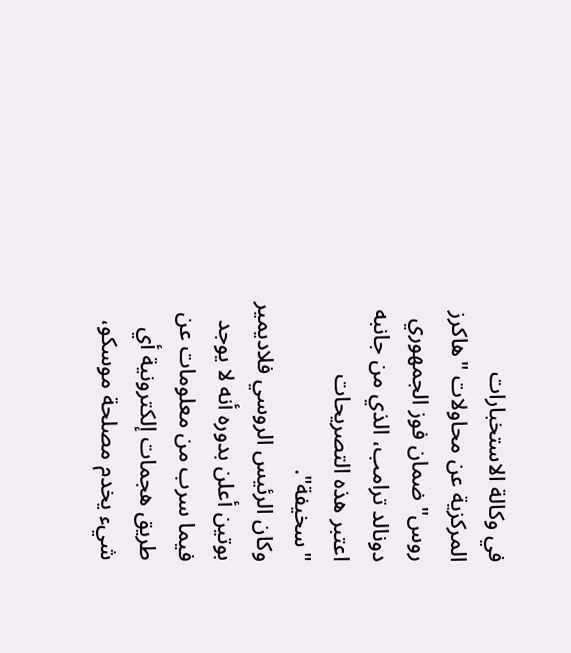في وكالة الاستخبارات المركزية عن محاولات "هاكرز روس" ضمان فوز الجمهوري دونالد ترامب، الذي من جانبه اعتبر هذه التصريحات "سخيفة".
وكان الرئيس الروسي فلاديمير بوتين أعلن بدوره أنه لا يوجد فيما سرب من معلومات عن طريق هجمات إلكترونية أي شيء يخدم مصلحة موسكو،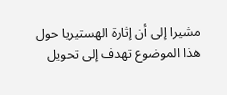مشيرا إلى أن إثارة الهستيريا حول هذا الموضوع تهدف إلى تحويل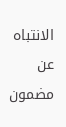الانتباه عن مضمون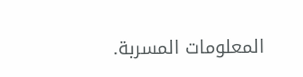المعلومات المسربة.